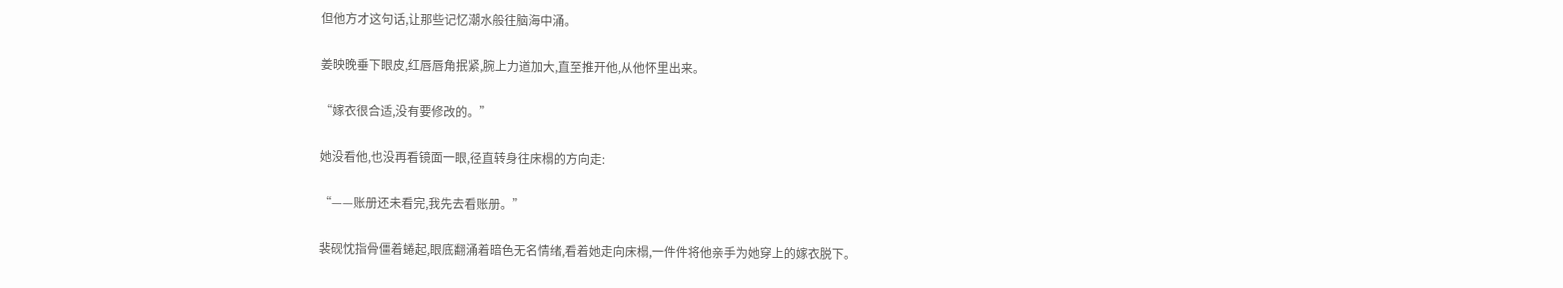但他方才这句话,让那些记忆潮水般往脑海中涌。

姜映晚垂下眼皮,红唇唇角抿紧,腕上力道加大,直至推开他,从他怀里出来。

“嫁衣很合适,没有要修改的。”

她没看他,也没再看镜面一眼,径直转身往床榻的方向走:

“——账册还未看完,我先去看账册。”

裴砚忱指骨僵着蜷起,眼底翻涌着暗色无名情绪,看着她走向床榻,一件件将他亲手为她穿上的嫁衣脱下。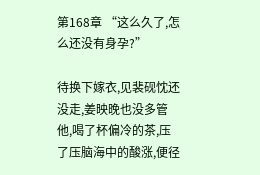第168章 “这么久了,怎么还没有身孕?”

待换下嫁衣,见裴砚忱还没走,姜映晚也没多管他,喝了杯偏冷的茶,压了压脑海中的酸涨,便径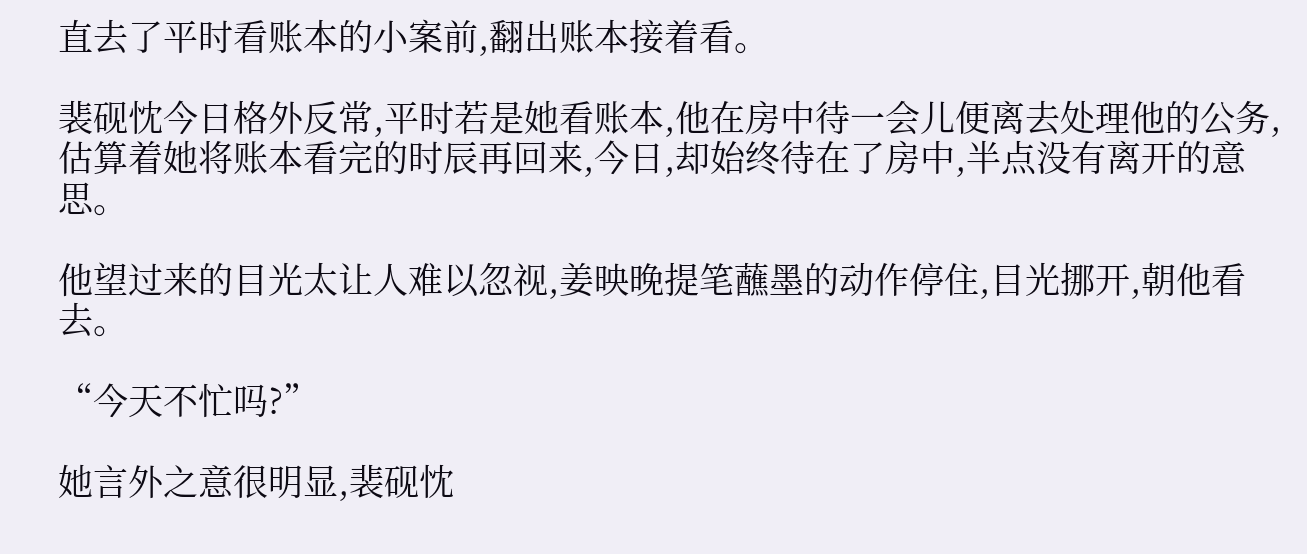直去了平时看账本的小案前,翻出账本接着看。

裴砚忱今日格外反常,平时若是她看账本,他在房中待一会儿便离去处理他的公务,估算着她将账本看完的时辰再回来,今日,却始终待在了房中,半点没有离开的意思。

他望过来的目光太让人难以忽视,姜映晚提笔蘸墨的动作停住,目光挪开,朝他看去。

“今天不忙吗?”

她言外之意很明显,裴砚忱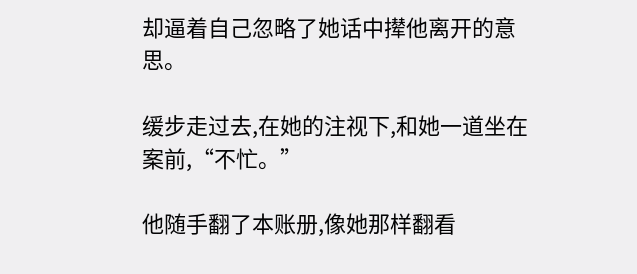却逼着自己忽略了她话中撵他离开的意思。

缓步走过去,在她的注视下,和她一道坐在案前,“不忙。”

他随手翻了本账册,像她那样翻看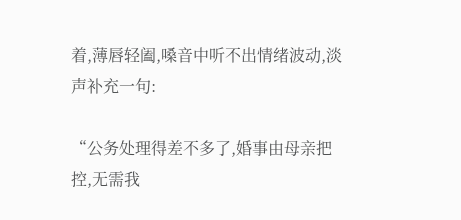着,薄唇轻阖,嗓音中听不出情绪波动,淡声补充一句:

“公务处理得差不多了,婚事由母亲把控,无需我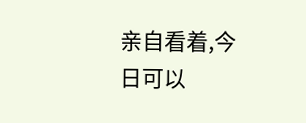亲自看着,今日可以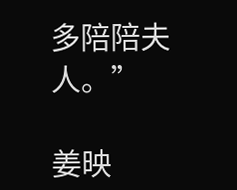多陪陪夫人。”

姜映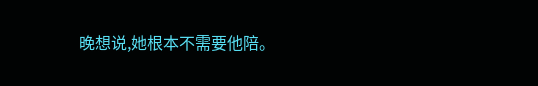晚想说,她根本不需要他陪。